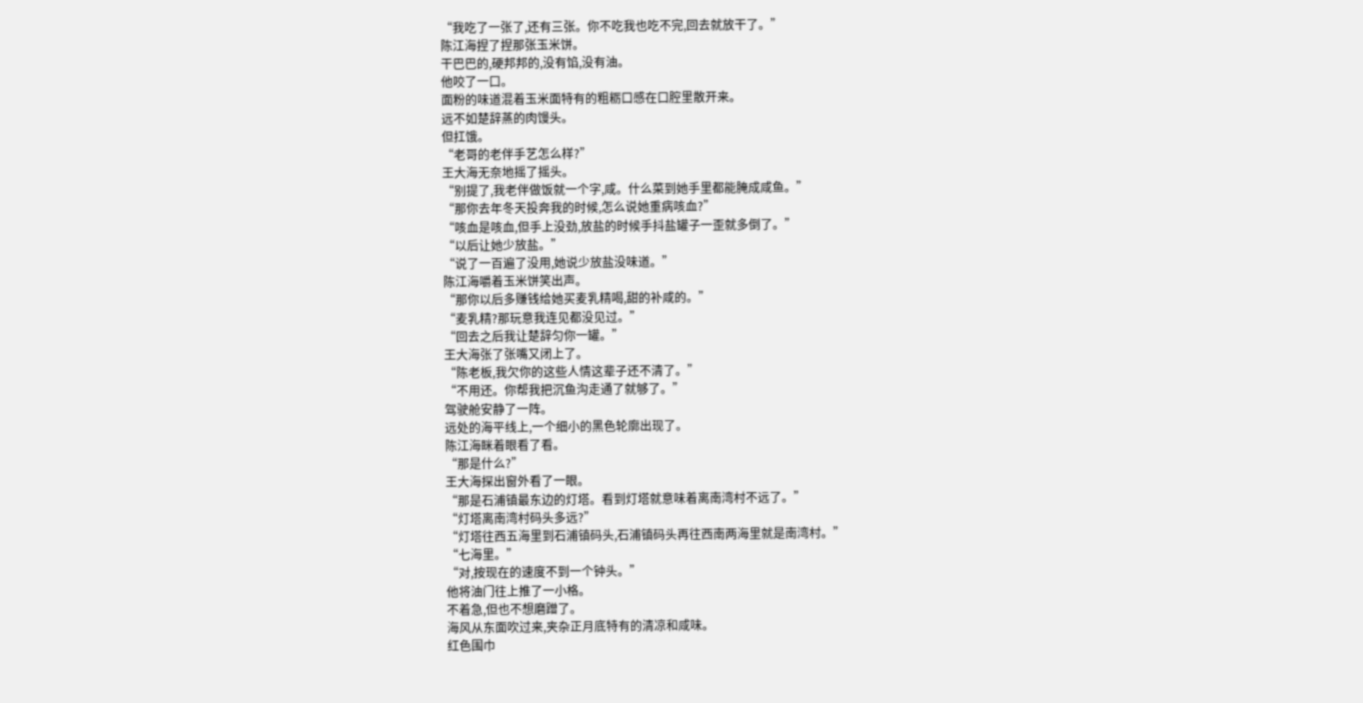“我吃了一张了,还有三张。你不吃我也吃不完,回去就放干了。”
陈江海捏了捏那张玉米饼。
干巴巴的,硬邦邦的,没有馅,没有油。
他咬了一口。
面粉的味道混着玉米面特有的粗粝口感在口腔里散开来。
远不如楚辞蒸的肉馒头。
但扛饿。
“老哥的老伴手艺怎么样?”
王大海无奈地摇了摇头。
“别提了,我老伴做饭就一个字,咸。什么菜到她手里都能腌成咸鱼。”
“那你去年冬天投奔我的时候,怎么说她重病咳血?”
“咳血是咳血,但手上没劲,放盐的时候手抖盐罐子一歪就多倒了。”
“以后让她少放盐。”
“说了一百遍了没用,她说少放盐没味道。”
陈江海嚼着玉米饼笑出声。
“那你以后多赚钱给她买麦乳精喝,甜的补咸的。”
“麦乳精?那玩意我连见都没见过。”
“回去之后我让楚辞匀你一罐。”
王大海张了张嘴又闭上了。
“陈老板,我欠你的这些人情这辈子还不清了。”
“不用还。你帮我把沉鱼沟走通了就够了。”
驾驶舱安静了一阵。
远处的海平线上,一个细小的黑色轮廓出现了。
陈江海眯着眼看了看。
“那是什么?”
王大海探出窗外看了一眼。
“那是石浦镇最东边的灯塔。看到灯塔就意味着离南湾村不远了。”
“灯塔离南湾村码头多远?”
“灯塔往西五海里到石浦镇码头,石浦镇码头再往西南两海里就是南湾村。”
“七海里。”
“对,按现在的速度不到一个钟头。”
他将油门往上推了一小格。
不着急,但也不想磨蹭了。
海风从东面吹过来,夹杂正月底特有的清凉和咸味。
红色围巾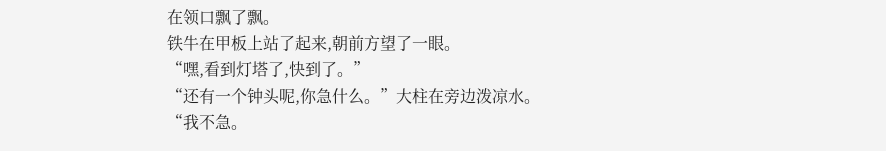在领口飘了飘。
铁牛在甲板上站了起来,朝前方望了一眼。
“嘿,看到灯塔了,快到了。”
“还有一个钟头呢,你急什么。”大柱在旁边泼凉水。
“我不急。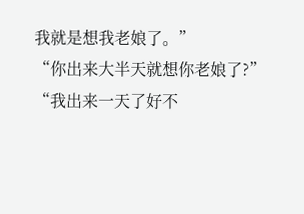我就是想我老娘了。”
“你出来大半天就想你老娘了?”
“我出来一天了好不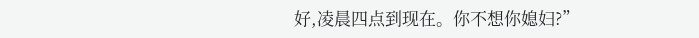好,凌晨四点到现在。你不想你媳妇?”